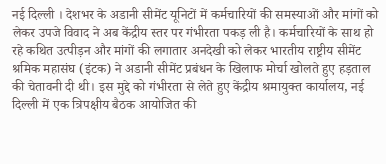नई दिल्ली । देशभर के अडानी सीमेंट यूनिटों में कर्मचारियों की समस्याओं और मांगों को लेकर उपजे विवाद ने अब केंद्रीय स्तर पर गंभीरता पकड़ ली है। कर्मचारियों के साथ हो रहे कथित उत्पीड़न और मांगों की लगातार अनदेखी को लेकर भारतीय राष्ट्रीय सीमेंट श्रमिक महासंघ (इंटक) ने अडानी सीमेंट प्रबंधन के खिलाफ मोर्चा खोलते हुए हड़ताल की चेतावनी दी थी। इस मुद्दे को गंभीरता से लेते हुए केंद्रीय श्रमायुक्त कार्यालय, नई दिल्ली में एक त्रिपक्षीय बैठक आयोजित की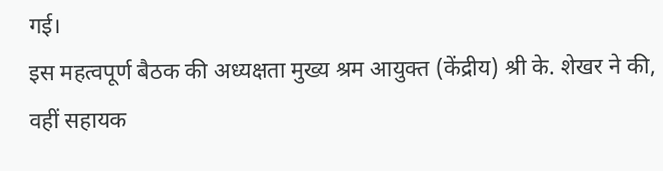गई।
इस महत्वपूर्ण बैठक की अध्यक्षता मुख्य श्रम आयुक्त (केंद्रीय) श्री के. शेखर ने की, वहीं सहायक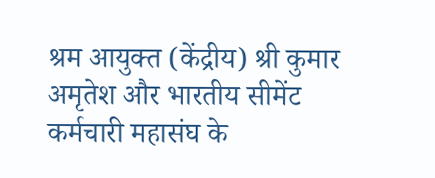श्रम आयुक्त (केंद्रीय) श्री कुमार अमृतेश और भारतीय सीमेंट कर्मचारी महासंघ के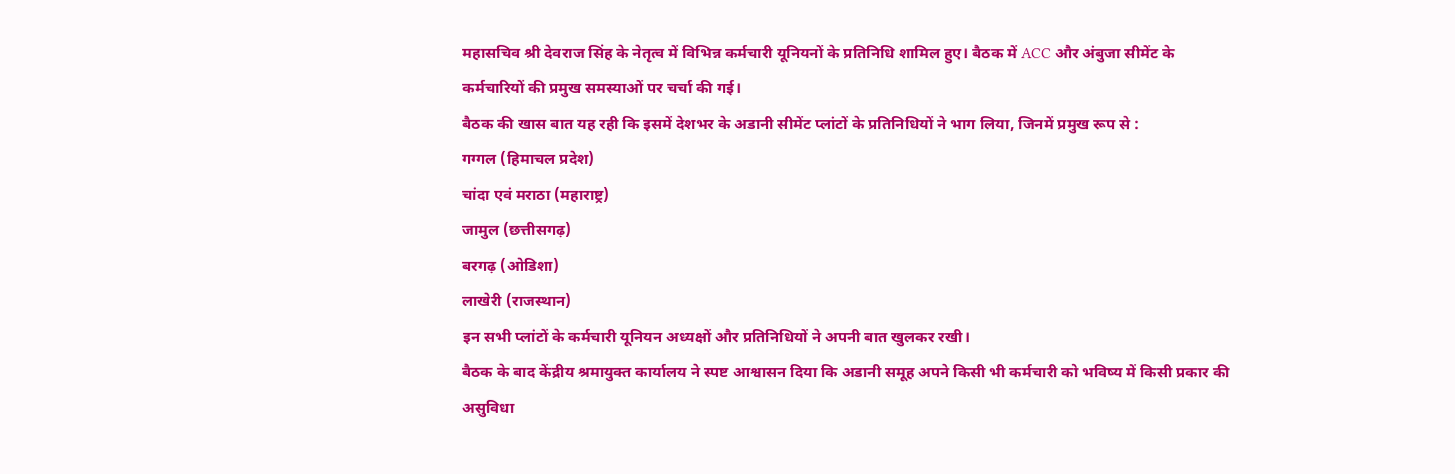महासचिव श्री देवराज सिंह के नेतृत्व में विभिन्न कर्मचारी यूनियनों के प्रतिनिधि शामिल हुए। बैठक में ACC और अंबुजा सीमेंट के कर्मचारियों की प्रमुख समस्याओं पर चर्चा की गई।
बैठक की खास बात यह रही कि इसमें देशभर के अडानी सीमेंट प्लांटों के प्रतिनिधियों ने भाग लिया, जिनमें प्रमुख रूप से :
गग्गल (हिमाचल प्रदेश)
चांदा एवं मराठा (महाराष्ट्र)
जामुल (छत्तीसगढ़)
बरगढ़ (ओडिशा)
लाखेरी (राजस्थान)
इन सभी प्लांटों के कर्मचारी यूनियन अध्यक्षों और प्रतिनिधियों ने अपनी बात खुलकर रखी।
बैठक के बाद केंद्रीय श्रमायुक्त कार्यालय ने स्पष्ट आश्वासन दिया कि अडानी समूह अपने किसी भी कर्मचारी को भविष्य में किसी प्रकार की असुविधा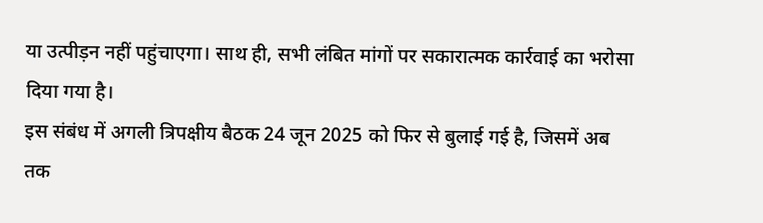या उत्पीड़न नहीं पहुंचाएगा। साथ ही, सभी लंबित मांगों पर सकारात्मक कार्रवाई का भरोसा दिया गया है।
इस संबंध में अगली त्रिपक्षीय बैठक 24 जून 2025 को फिर से बुलाई गई है, जिसमें अब तक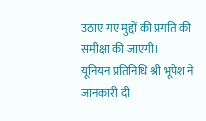उठाए गए मुद्दों की प्रगति की समीक्षा की जाएगी।
यूनियन प्रतिनिधि श्री भूपेश ने जानकारी दी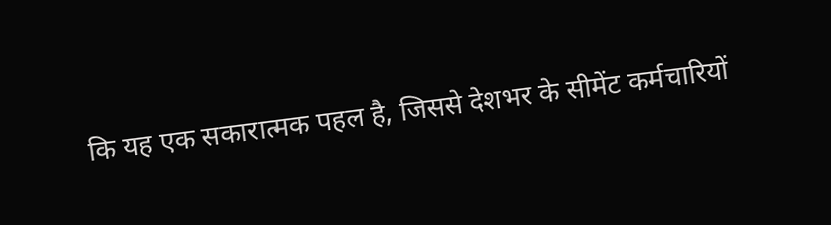कि यह एक सकारात्मक पहल है, जिससे देशभर के सीमेंट कर्मचारियों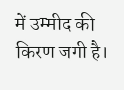में उम्मीद की किरण जगी है।